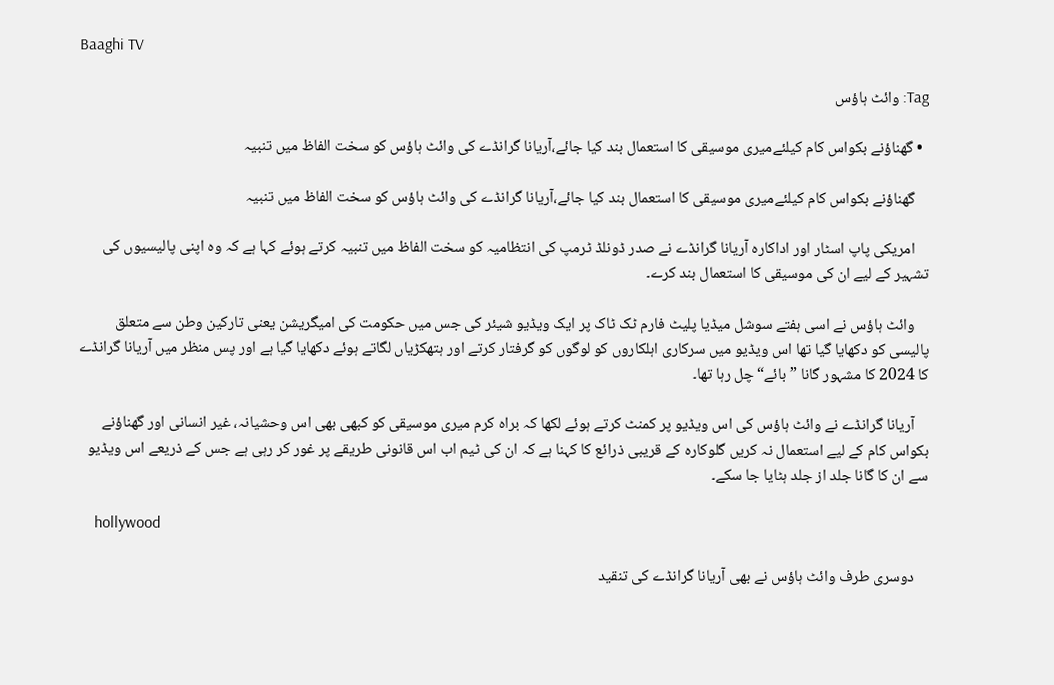Baaghi TV

Tag: وائٹ ہاؤس

  • گھناؤنے بکواس کام کیلئےمیری موسیقی کا استعمال بند کیا جائے،آریانا گرانڈے کی وائٹ ہاؤس کو سخت الفاظ میں تنبیہ

    گھناؤنے بکواس کام کیلئےمیری موسیقی کا استعمال بند کیا جائے،آریانا گرانڈے کی وائٹ ہاؤس کو سخت الفاظ میں تنبیہ

    امریکی پاپ اسٹار اور اداکارہ آریانا گرانڈے نے صدر ڈونلڈ ٹرمپ کی انتظامیہ کو سخت الفاظ میں تنبیہ کرتے ہوئے کہا ہے کہ وہ اپنی پالیسیوں کی تشہیر کے لیے ان کی موسیقی کا استعمال بند کرے۔

    وائٹ ہاؤس نے اسی ہفتے سوشل میڈیا پلیٹ فارم ٹک ٹاک پر ایک ویڈیو شیئر کی جس میں حکومت کی امیگریشن یعنی تارکین وطن سے متعلق پالیسی کو دکھایا گیا تھا اس ویڈیو میں سرکاری اہلکاروں کو لوگوں کو گرفتار کرتے اور ہتھکڑیاں لگاتے ہوئے دکھایا گیا ہے اور پس منظر میں آریانا گرانڈے کا 2024 کا مشہور گانا ”بائے“ چل رہا تھا۔

    آریانا گرانڈے نے وائٹ ہاؤس کی اس ویڈیو پر کمنٹ کرتے ہوئے لکھا کہ براہ کرم میری موسیقی کو کبھی بھی اس وحشیانہ، غیر انسانی اور گھناؤنے بکواس کام کے لیے استعمال نہ کریں گلوکارہ کے قریبی ذرائع کا کہنا ہے کہ ان کی ٹیم اب اس قانونی طریقے پر غور کر رہی ہے جس کے ذریعے اس ویڈیو سے ان کا گانا جلد از جلد ہٹایا جا سکے۔

    hollywood

    دوسری طرف وائٹ ہاؤس نے بھی آریانا گرانڈے کی تنقید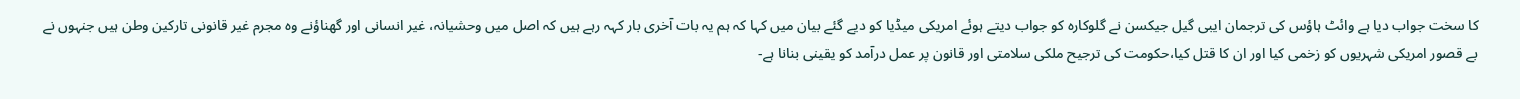کا سخت جواب دیا ہے وائٹ ہاؤس کی ترجمان ایبی گیل جیکسن نے گلوکارہ کو جواب دیتے ہوئے امریکی میڈیا کو دیے گئے بیان میں کہا کہ ہم یہ بات آخری بار کہہ رہے ہیں کہ اصل میں وحشیانہ، غیر انسانی اور گھناؤنے وہ مجرم غیر قانونی تارکین وطن ہیں جنہوں نے بے قصور امریکی شہریوں کو زخمی کیا اور ان کا قتل کیا،حکومت کی ترجیح ملکی سلامتی اور قانون پر عمل درآمد کو یقینی بنانا ہے-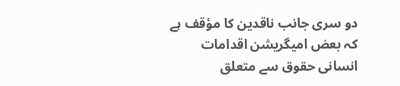دو سری جانب ناقدین کا مؤقف ہے کہ بعض امیگریشن اقدامات انسانی حقوق سے متعلق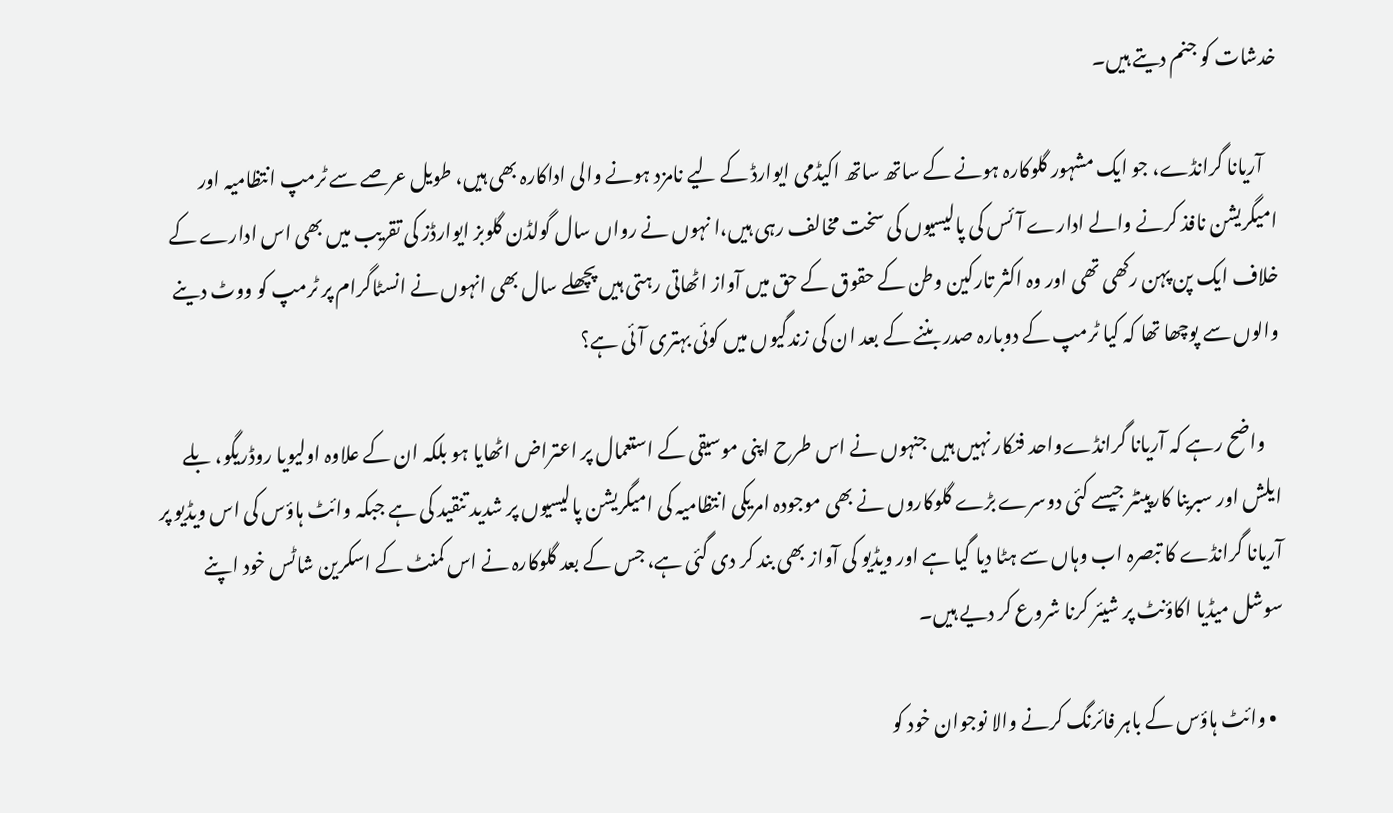خدشات کو جنم دیتے ہیں۔

    آریانا گرانڈے، جو ایک مشہور گلوکارہ ہونے کے ساتھ ساتھ اکیڈمی ایوارڈ کے لیے نامزد ہونے والی اداکارہ بھی ہیں، طویل عرصے سے ٹرمپ انتظامیہ اور امیگریشن نافذ کرنے والے ادارے آئس کی پالیسیوں کی سخت مخالف رہی ہیں،ا نہوں نے رواں سال گولڈن گلوبز ایوارڈز کی تقریب میں بھی اس ادارے کے خلاف ایک پن پہن رکھی تھی اور وہ اکثر تارکین وطن کے حقوق کے حق میں آواز اٹھاتی رہتی ہیں پچھلے سال بھی انہوں نے انسٹاگرام پر ٹرمپ کو ووٹ دینے والوں سے پوچھا تھا کہ کیا ٹرمپ کے دوبارہ صدر بننے کے بعد ان کی زندگیوں میں کوئی بہتری آئی ہے؟

    واضح رہے کہ آریانا گرانڈےواحد فنکار نہیں ہیں جنہوں نے اس طرح اپنی موسیقی کے استعمال پر اعتراض اٹھایا ہو بلکہ ان کے علاوہ اولیویا روڈریگو، بلے ایلش اور سبرینا کارپینٹر جیسے کئی دوسرے بڑے گلوکاروں نے بھی موجودہ امریکی انتظامیہ کی امیگریشن پالیسیوں پر شدید تنقید کی ہے جبکہ وائٹ ہاؤس کی اس ویڈیو پر آریانا گرانڈے کا تبصرہ اب وہاں سے ہٹا دیا گیا ہے اور ویڈیو کی آواز بھی بند کر دی گئی ہے، جس کے بعد گلوکارہ نے اس کمنٹ کے اسکرین شاٹس خود اپنے سوشل میڈیا اکاؤنٹ پر شیئر کرنا شروع کر دیے ہیں۔

  • وائٹ ہاؤس کے باہر فائرنگ کرنے والا نوجوان خود کو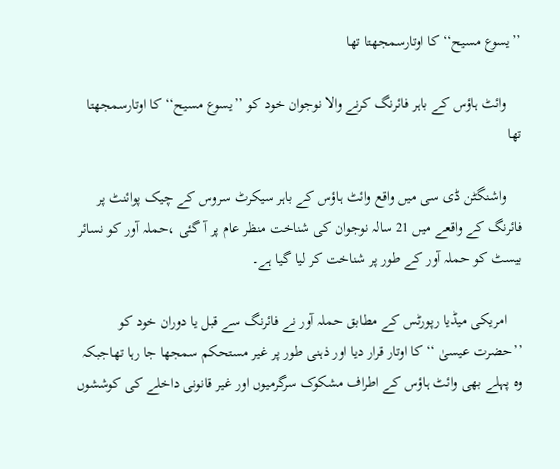’’یسوع مسیح‘‘ کا اوتارسمجھتا تھا

    وائٹ ہاؤس کے باہر فائرنگ کرنے والا نوجوان خود کو ’’یسوع مسیح‘‘ کا اوتارسمجھتا تھا

    واشنگٹن ڈی سی میں واقع وائٹ ہاؤس کے باہر سیکرٹ سروس کے چیک پوائنٹ پر فائرنگ کے واقعے میں 21 سالہ نوجوان کی شناخت منظر عام پر آ گئی ،حملہ آور کو نسائر بیسٹ کو حملہ آور کے طور پر شناخت کر لیا گیا ہے۔

    امریکی میڈیا رپورٹس کے مطابق حملہ آور نے فائرنگ سے قبل یا دوران خود کو ’’حضرت عیسیٰ ‘‘ کا اوتار قرار دیا اور ذہنی طور پر غیر مستحکم سمجھا جا رہا تھاجبکہ وہ پہلے بھی وائٹ ہاؤس کے اطراف مشکوک سرگرمیوں اور غیر قانونی داخلے کی کوششوں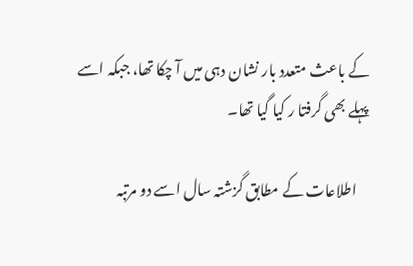کے باعث متعدد بار نشان دہی میں آ چکا تھا، جبکہ اسے پہلے بھی گرفتا ر کیا گیا تھا۔

    اطلاعات کے مطابق گزشتہ سال اسے دو مرتبہ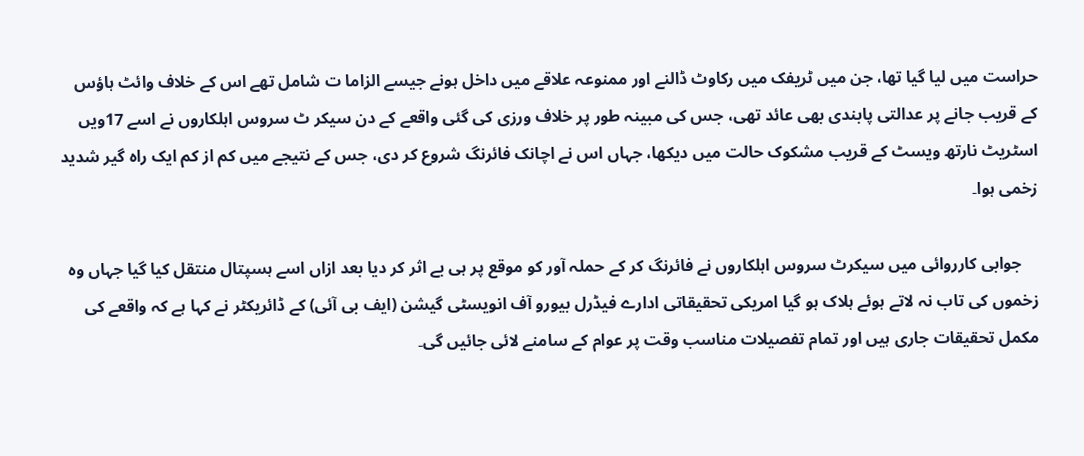حراست میں لیا گیا تھا، جن میں ٹریفک میں رکاوٹ ڈالنے اور ممنوعہ علاقے میں داخل ہونے جیسے الزاما ت شامل تھے اس کے خلاف وائٹ ہاؤس کے قریب جانے پر عدالتی پابندی بھی عائد تھی، جس کی مبینہ طور پر خلاف ورزی کی گئی واقعے کے دن سیکر ٹ سروس اہلکاروں نے اسے 17ویں اسٹریٹ نارتھ ویسٹ کے قریب مشکوک حالت میں دیکھا، جہاں اس نے اچانک فائرنگ شروع کر دی، جس کے نتیجے میں کم از کم ایک راہ گیر شدید زخمی ہوا۔

    جوابی کارروائی میں سیکرٹ سروس اہلکاروں نے فائرنگ کر کے حملہ آور کو موقع پر ہی بے اثر کر دیا بعد ازاں اسے ہسپتال منتقل کیا گیا جہاں وہ زخموں کی تاب نہ لاتے ہوئے ہلاک ہو گیا امریکی تحقیقاتی ادارے فیڈرل بیورو آف انویسٹی گیشن (ایف بی آئی) کے ڈائریکٹر نے کہا ہے کہ واقعے کی مکمل تحقیقات جاری ہیں اور تمام تفصیلات مناسب وقت پر عوام کے سامنے لائی جائیں گی۔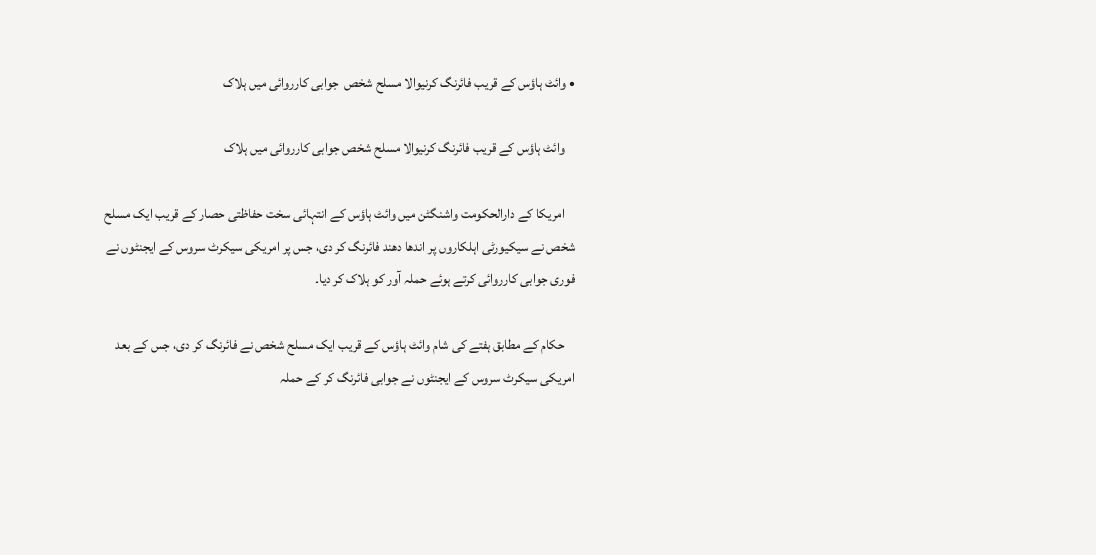• وائٹ ہاؤس کے قریب فائرنگ کرنیوالا مسلح شخص  جوابی کارروائی میں ہلاک

    وائٹ ہاؤس کے قریب فائرنگ کرنیوالا مسلح شخص جوابی کارروائی میں ہلاک

    امریکا کے دارالحکومت واشنگٹن میں وائٹ ہاؤس کے انتہائی سخت حفاظتی حصار کے قریب ایک مسلح شخص نے سیکیورٹی اہلکاروں پر اندھا دھند فائرنگ کر دی، جس پر امریکی سیکرٹ سروس کے ایجنٹوں نے فوری جوابی کارروائی کرتے ہوئے حملہ آور کو ہلاک کر دیا۔

    حکام کے مطابق ہفتے کی شام وائٹ ہاؤس کے قریب ایک مسلح شخص نے فائرنگ کر دی، جس کے بعد امریکی سیکرٹ سروس کے ایجنٹوں نے جوابی فائرنگ کر کے حملہ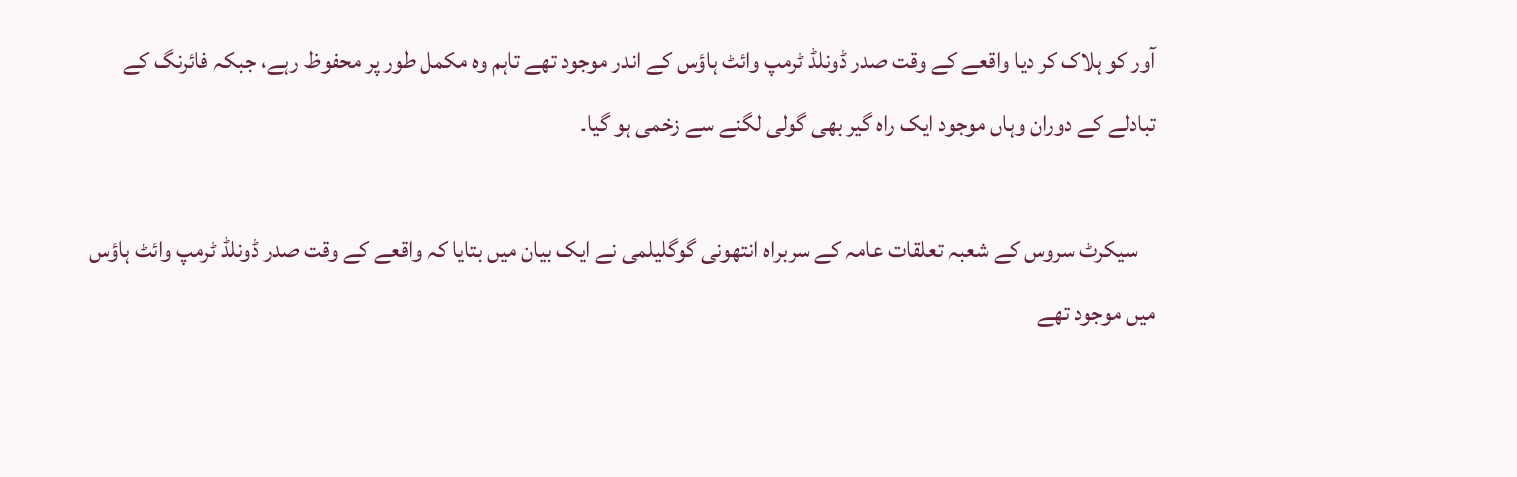آور کو ہلاک کر دیا واقعے کے وقت صدر ڈونلڈ ٹرمپ وائٹ ہاؤس کے اندر موجود تھے تاہم وہ مکمل طور پر محفوظ رہے، جبکہ فائرنگ کے تبادلے کے دوران وہاں موجود ایک راہ گیر بھی گولی لگنے سے زخمی ہو گیا۔

    سیکرٹ سروس کے شعبہ تعلقات عامہ کے سربراہ انتھونی گوگلیلمی نے ایک بیان میں بتایا کہ واقعے کے وقت صدر ڈونلڈ ٹرمپ وائٹ ہاؤس میں موجود تھے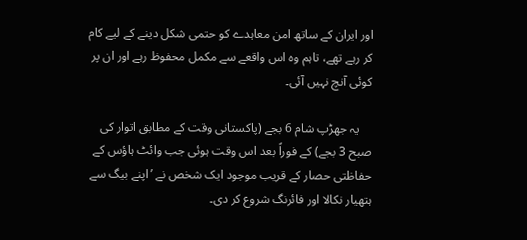اور ایران کے ساتھ امن معاہدے کو حتمی شکل دینے کے لیے کام کر رہے تھے، تاہم وہ اس واقعے سے مکمل محفوظ رہے اور ان پر کوئی آنچ نہیں آئی۔

    یہ جھڑپ شام 6 بجے (پاکستانی وقت کے مطابق اتوار کی صبح 3 بجے) کے فوراً بعد اس وقت ہوئی جب وائٹ ہاؤس کے حفاظتی حصار کے قریب موجود ایک شخص نے ’اپنے بیگ سے ہتھیار نکالا اور فائرنگ شروع کر دی۔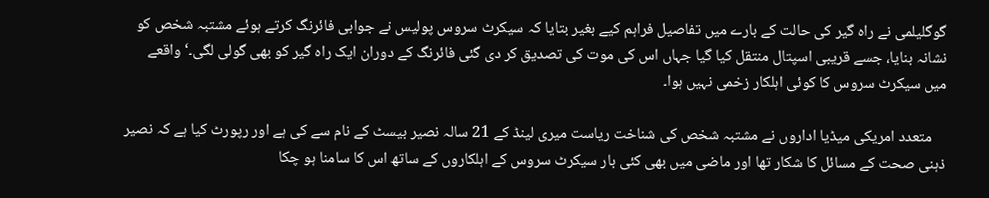گوگلیلمی نے راہ گیر کی حالت کے بارے میں تفاصیل فراہم کیے بغیر بتایا کہ سیکرٹ سروس پولیس نے جوابی فائرنگ کرتے ہوئے مشتبہ شخص کو نشانہ بنایا، جسے قریبی اسپتال منتقل کیا گیا جہاں اس کی موت کی تصدیق کر دی گئی فائرنگ کے دوران ایک راہ گیر کو بھی گولی لگی۔‘ واقعے میں سیکرٹ سروس کا کوئی اہلکار زخمی نہیں ہوا۔

    متعدد امریکی میڈیا اداروں نے مشتبہ شخص کی شناخت ریاست میری لینڈ کے 21 سالہ نصیر بیسٹ کے نام سے کی ہے اور رپورٹ کیا ہے کہ نصیر ذہنی صحت کے مسائل کا شکار تھا اور ماضی میں بھی کئی بار سیکرٹ سروس کے اہلکاروں کے ساتھ اس کا سامنا ہو چکا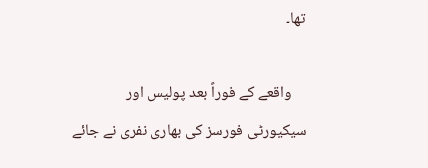تھا۔

    واقعے کے فوراً بعد پولیس اور سیکیورٹی فورسز کی بھاری نفری نے جائے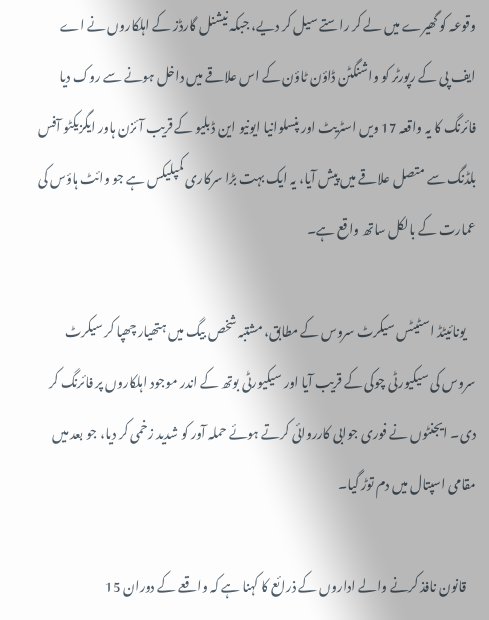وقوعہ کو گھیرے میں لے کر راستے سیل کر دیے، جبکہ نیشنل گارڈز کے اہلکاروں نے اے ایف پی کے رپورٹر کو واشنگٹن ڈاؤن ٹاؤن کے اس علاقے میں داخل ہونے سے روک دیا فائرنگ کا یہ واقعہ 17 ویں اسٹریٹ اور پنسلوانیا ایونیو این ڈبلیو کے قریب آئزن ہاور ایگزیکٹو آفس بلڈنگ سے متصل علاقے میں پیش آیا، یہ ایک بہت بڑا سرکاری کمپلیکس ہے جو وائٹ ہاؤس کی عمارت کے بالکل ساتھ واقع ہے۔

    یونائیٹڈ اسٹیٹس سیکرٹ سروس کے مطابق، مشتبہ شخص بیگ میں ہتھیار چھپا کر سیکرٹ سروس کی سیکیورٹی چوکی کے قریب آیا اور سیکیورٹی بوتھ کے اندر موجود اہلکاروں پر فائرنگ کر دی۔ ایجنٹوں نے فوری جوابی کارروائی کرتے ہوئے حملہ آور کو شدید زخمی کر دیا، جو بعد میں مقامی اسپتال میں دم توڑ گیا۔

    قانون نافذ کرنے والے اداروں کے ذرائع کا کہنا ہے کہ واقعے کے دوران 15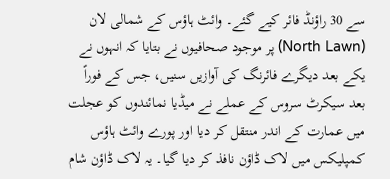سے 30 راؤنڈ فائر کیے گئے۔ وائٹ ہاؤس کے شمالی لان (North Lawn) پر موجود صحافیوں نے بتایا کہ انہوں نے یکے بعد دیگرے فائرنگ کی آوازیں سنیں، جس کے فوراً بعد سیکرٹ سروس کے عملے نے میڈیا نمائندوں کو عجلت میں عمارت کے اندر منتقل کر دیا اور پورے وائٹ ہاؤس کمپلیکس میں لاک ڈاؤن نافذ کر دیا گیا۔ یہ لاک ڈاؤن شام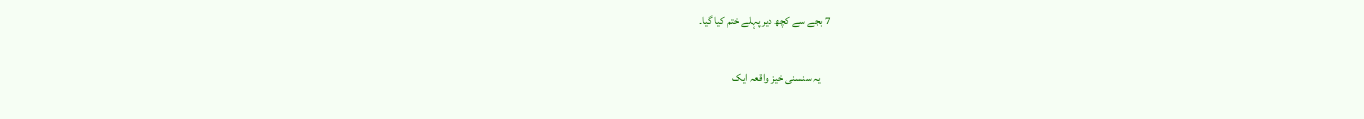7 بجے سے کچھ دیر پہلے ختم کیا گیا۔

    یہ سنسنی خیز واقعہ ایک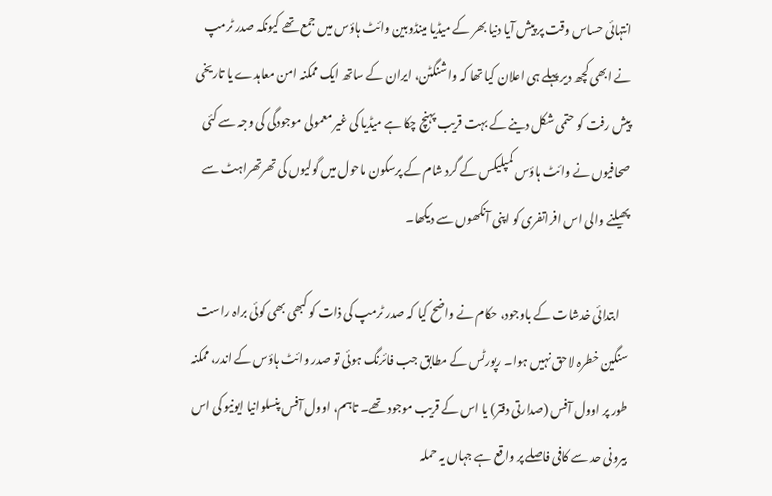انتہائی حساس وقت پر پیش آیا دنیا بھر کے میڈیا مینڈوبین وائٹ ہاؤس میں جمع تھے کیونکہ صدر ٹرمپ نے ابھی کچھ دیر پہلے ہی اعلان کیا تھا کہ واشنگٹن، ایران کے ساتھ ایک ممکنہ امن معاہدے یا تاریخی پیش رفت کو حتمی شکل دینے کے بہت قریب پہنچ چکا ہے میڈیا کی غیر معمولی موجودگی کی وجہ سے کئی صحافیوں نے وائٹ ہاؤس کمپلیکس کے گرد شام کے پرسکون ماحول میں گولیوں کی تھرتھراہٹ سے پھیلنے والی اس افراتفری کو اپنی آنکھوں سے دیکھا۔

    ابتدائی خدشات کے باوجود، حکام نے واضح کیا کہ صدر ٹرمپ کی ذات کو کبھی بھی کوئی براہ راست سنگین خطرہ لاحق نہیں ہوا۔ رپورٹس کے مطابق جب فائرنگ ہوئی تو صدر وائٹ ہاؤس کے اندر، ممکنہ طور پر اوول آفس (صدارتی دفتر) یا اس کے قریب موجود تھے۔ تاہم، اوول آفس پنسلوانیا ایونیو کی اس بیرونی حد سے کافی فاصلے پر واقع ہے جہاں یہ حملہ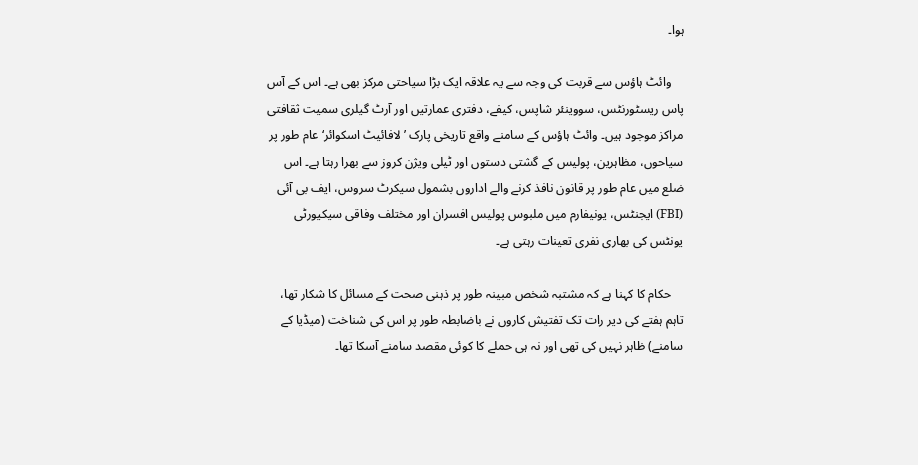ہوا۔

    وائٹ ہاؤس سے قربت کی وجہ سے یہ علاقہ ایک بڑا سیاحتی مرکز بھی ہے۔ اس کے آس پاس ریسٹورنٹس، سووینئر شاپس، کیفے، دفتری عمارتیں اور آرٹ گیلری سمیت ثقافتی مراکز موجود ہیں۔ وائٹ ہاؤس کے سامنے واقع تاریخی پارک ’لافائیٹ اسکوائر‘ عام طور پر سیاحوں، مظاہرین، پولیس کے گشتی دستوں اور ٹیلی ویژن کروز سے بھرا رہتا ہے۔ اس ضلع میں عام طور پر قانون نافذ کرنے والے اداروں بشمول سیکرٹ سروس، ایف بی آئی (FBI) ایجنٹس، یونیفارم میں ملبوس پولیس افسران اور مختلف وفاقی سیکیورٹی یونٹس کی بھاری نفری تعینات رہتی ہے۔

    حکام کا کہنا ہے کہ مشتبہ شخص مبینہ طور پر ذہنی صحت کے مسائل کا شکار تھا، تاہم ہفتے کی دیر رات تک تفتیش کاروں نے باضابطہ طور پر اس کی شناخت (میڈیا کے سامنے) ظاہر نہیں کی تھی اور نہ ہی حملے کا کوئی مقصد سامنے آسکا تھا۔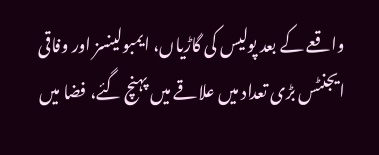واقعے کے بعد پولیس کی گاڑیاں، ایمبولینسز اور وفاقی ایجنٹس بڑی تعداد میں علاقے میں پہنچ گئے، فضا میں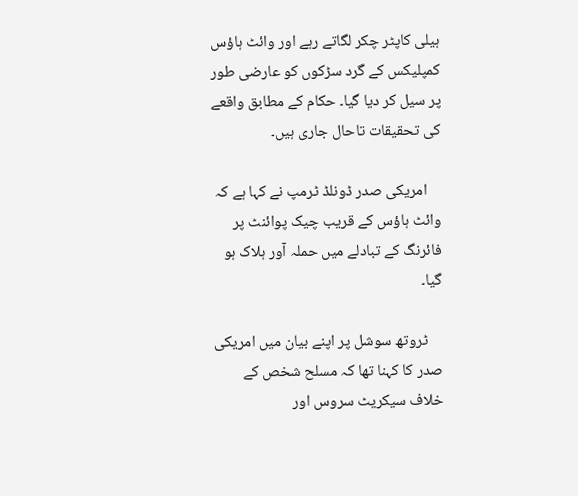ہیلی کاپٹر چکر لگاتے رہے اور وائٹ ہاؤس کمپلیکس کے گرد سڑکوں کو عارضی طور پر سیل کر دیا گیا۔ حکام کے مطابق واقعے کی تحقیقات تاحال جاری ہیں۔

    امریکی صدر ڈونلڈ ٹرمپ نے کہا ہے کہ وائٹ ہاؤس کے قریب چیک پوائنٹ پر فائرنگ کے تبادلے میں حملہ آور ہلاک ہو گیا۔

    ٹروتھ سوشل پر اپنے بیان میں امریکی صدر کا کہنا تھا کہ مسلح شخص کے خلاف سیکریٹ سروس اور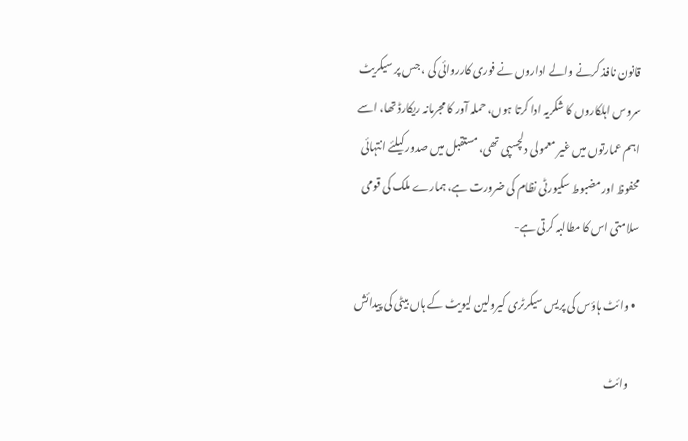قانون نافذ کرنے والے اداروں نے فوری کارروائی کی ، جس پر سیکریٹ سروس اہلکاروں کا شکریہ ادا کرتا ہوں، حملہ آور کا مجرمانہ ریکارڈ تھا، اسے اہم عمارتوں میں غیر معمولی دلچسپی تھی، مستقبل میں صدور کیلئے انتہائی محفوظ اورمضبوط سکیورٹی نظام کی ضرورت ہے، ہمارے ملک کی قومی سلامتی اس کا مطالبہ کرتی ہے-

  • وائٹ ہاؤس کی پریس سیکرٹری کیرولین لیویٹ کے ہاں بیٹی کی پیدائش

    وائٹ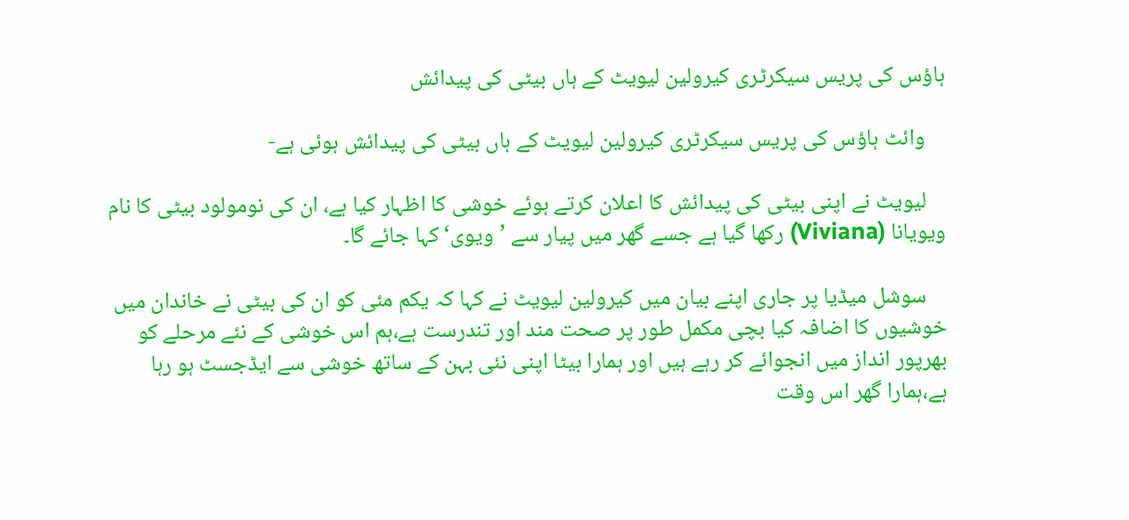ہاؤس کی پریس سیکرٹری کیرولین لیویٹ کے ہاں بیٹی کی پیدائش

    وائٹ ہاؤس کی پریس سیکرٹری کیرولین لیویٹ کے ہاں بیٹی کی پیدائش ہوئی ہے-

    لیویٹ نے اپنی بیٹی کی پیدائش کا اعلان کرتے ہوئے خوشی کا اظہار کیا ہے، ان کی نومولود بیٹی کا نام ویویانا (Viviana) رکھا گیا ہے جسے گھر میں پیار سے ’ویوی‘ کہا جائے گا۔

    سوشل میڈیا پر جاری اپنے بیان میں کیرولین لیویٹ نے کہا کہ یکم مئی کو ان کی بیٹی نے خاندان میں خوشیوں کا اضافہ کیا بچی مکمل طور پر صحت مند اور تندرست ہے،ہم اس خوشی کے نئے مرحلے کو بھرپور انداز میں انجوائے کر رہے ہیں اور ہمارا بیٹا اپنی نئی بہن کے ساتھ خوشی سے ایڈجسٹ ہو رہا ہے،ہمارا گھر اس وقت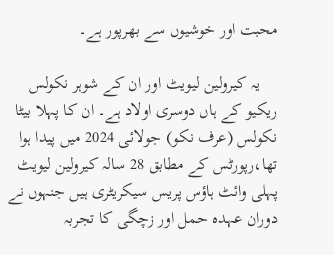محبت اور خوشیوں سے بھرپور ہے۔

    یہ کیرولین لیویٹ اور ان کے شوہر نکولس ریکیو کے ہاں دوسری اولاد ہے۔ ان کا پہلا بیٹا نکولس (عرف نکو) جولائی 2024 میں پیدا ہوا تھا،رپورٹس کے مطابق 28 سالہ کیرولین لیویٹ پہلی وائٹ ہاؤس پریس سیکریٹری ہیں جنہوں نے دوران عہدہ حمل اور زچگی کا تجربہ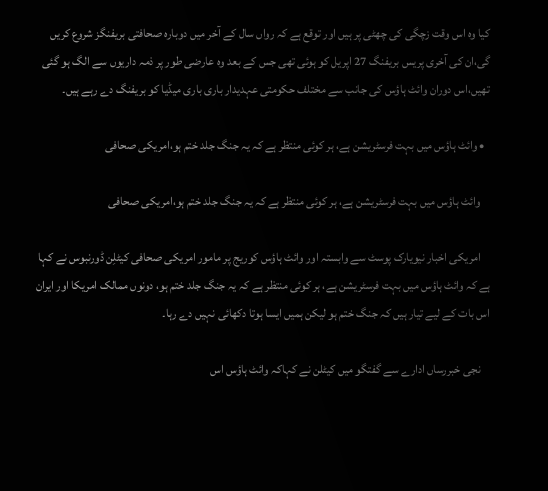کیا وہ اس وقت زچگی کی چھٹی پر ہیں اور توقع ہے کہ رواں سال کے آخر میں دوبارہ صحافتی بریفنگز شروع کریں گی،ان کی آخری پریس بریفنگ 27 اپریل کو ہوئی تھی جس کے بعد وہ عارضی طور پر ذمہ داریوں سے الگ ہو گئی تھیں،اس دوران وائٹ ہاؤس کی جانب سے مختلف حکومتی عہدیدار باری باری میڈیا کو بریفنگ دے رہے ہیں۔

  • وائٹ ہاؤس میں بہت فرسٹریشن ہے، ہر کوئی منتظر ہے کہ یہ جنگ جلد ختم ہو،امریکی صحافی

    وائٹ ہاؤس میں بہت فرسٹریشن ہے، ہر کوئی منتظر ہے کہ یہ جنگ جلد ختم ہو،امریکی صحافی

    امریکی اخبار نیویارک پوسٹ سے وابستہ اور وائٹ ہاؤس کوریج پر مامور امریکی صحافی کیٹلِن ڈورنبوس نے کہا ہے کہ وائٹ ہاؤس میں بہت فرسٹریشن ہے، ہر کوئی منتظر ہے کہ یہ جنگ جلد ختم ہو، دونوں ممالک امریکا اور ایران اس بات کے لیے تیار ہیں کہ جنگ ختم ہو لیکن ہمیں ایسا ہوتا دکھائی نہیں دے رہا۔

    نجی خبررساں ادارے سے گفتگو میں کیٹلن نے کہاکہ وائٹ ہاؤس اس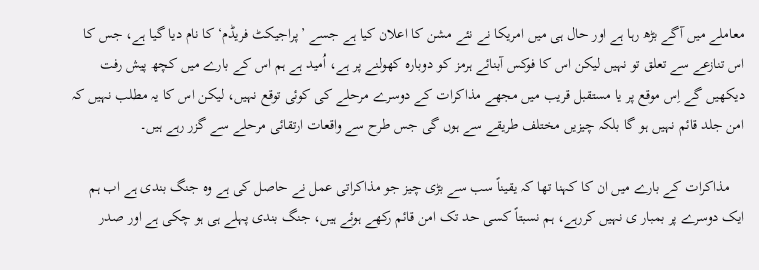معاملے میں آگے بڑھ رہا ہے اور حال ہی میں امریکا نے نئے مشن کا اعلان کیا ہے جسے ’پراجیکٹ فریڈم‘ کا نام دیا گیا ہے، جس کا اس تنازعے سے تعلق تو نہیں لیکن اس کا فوکس آبنائے ہرمز کو دوبارہ کھولنے پر ہے، اُمید ہے ہم اس کے بارے میں کچھ پیش رفت دیکھیں گے اِس موقع پر یا مستقبل قریب میں مجھے مذاکرات کے دوسرے مرحلے کی کوئی توقع نہیں، لیکن اس کا یہ مطلب نہیں کہ امن جلد قائم نہیں ہو گا بلکہ چیزیں مختلف طریقے سے ہوں گی جس طرح سے واقعات ارتقائی مرحلے سے گزر رہے ہیں۔

    مذاکرات کے بارے میں ان کا کہنا تھا کہ یقیناً سب سے بڑی چیز جو مذاکراتی عمل نے حاصل کی ہے وہ جنگ بندی ہے اب ہم ایک دوسرے پر بمبار ی نہیں کررہے، ہم نسبتاً کسی حد تک امن قائم رکھے ہوئے ہیں، جنگ بندی پہلے ہی ہو چکی ہے اور صدر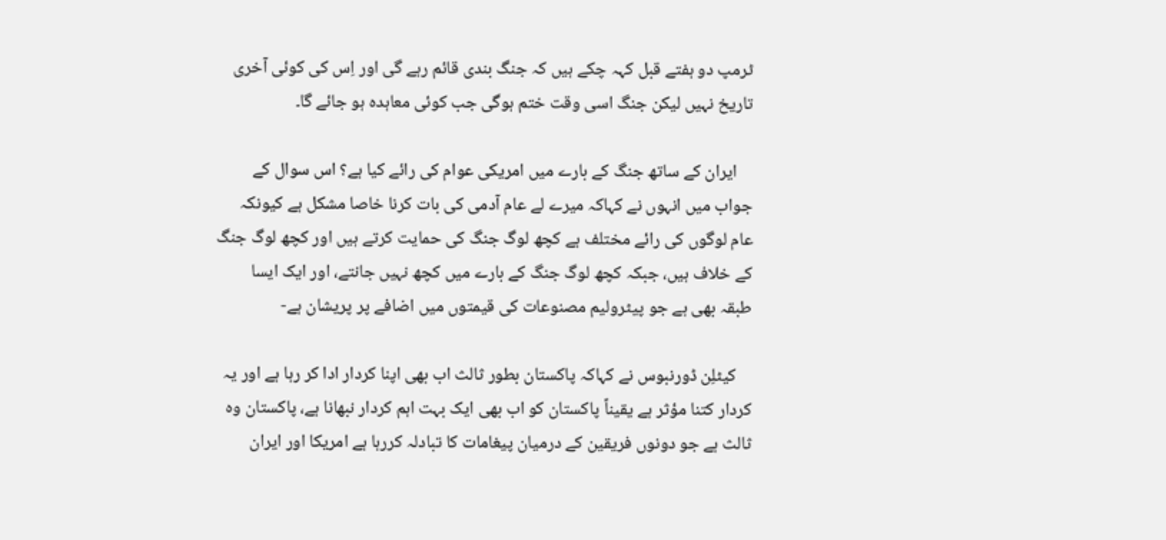ٹرمپ دو ہفتے قبل کہہ چکے ہیں کہ جنگ بندی قائم رہے گی اور اِس کی کوئی آخری تاریخ نہیں لیکن جنگ اسی وقت ختم ہوگی جب کوئی معاہدہ ہو جائے گا۔

    ایران کے ساتھ جنگ کے بارے میں امریکی عوام کی رائے کیا ہے؟ اس سوال کے جواب میں انہوں نے کہاکہ میرے لے عام آدمی کی بات کرنا خاصا مشکل ہے کیونکہ عام لوگوں کی رائے مختلف ہے کچھ لوگ جنگ کی حمایت کرتے ہیں اور کچھ لوگ جنگ کے خلاف ہیں، جبکہ کچھ لوگ جنگ کے بارے میں کچھ نہیں جانتے، اور ایک ایسا طبقہ بھی ہے جو پیٹرولیم مصنوعات کی قیمتوں میں اضافے پر پریشان ہے-

    کیٹلِن ڈورنبوس نے کہاکہ پاکستان بطور ثالث اب بھی اپنا کردار ادا کر رہا ہے اور یہ کردار کتنا مؤثر ہے یقیناً پاکستان کو اب بھی ایک بہت اہم کردار نبھانا ہے، پاکستان وہ ثالث ہے جو دونوں فریقین کے درمیان پیغامات کا تبادلہ کررہا ہے امریکا اور ایران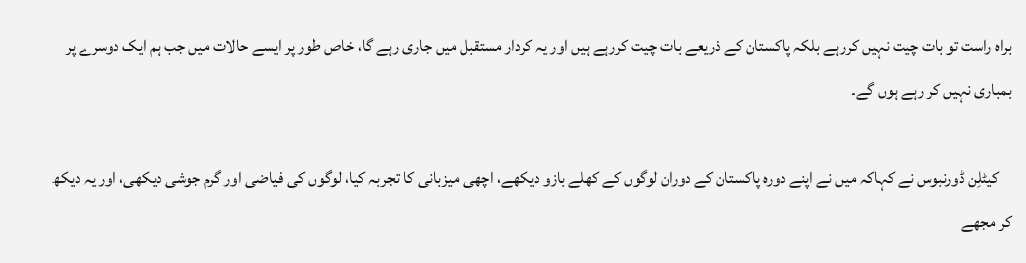براہ راست تو بات چیت نہیں کررہے بلکہ پاکستان کے ذریعے بات چیت کررہے ہیں اور یہ کردار مستقبل میں جاری رہے گا، خاص طور پر ایسے حالات میں جب ہم ایک دوسرے پر بمباری نہیں کر رہے ہوں گے۔

    کیٹلِن ڈورنبوس نے کہاکہ میں نے اپنے دورہ پاکستان کے دوران لوگوں کے کھلے بازو دیکھے، اچھی میزبانی کا تجربہ کیا، لوگوں کی فیاضی اور گرم جوشی دیکھی، اور یہ دیکھ کر مجھے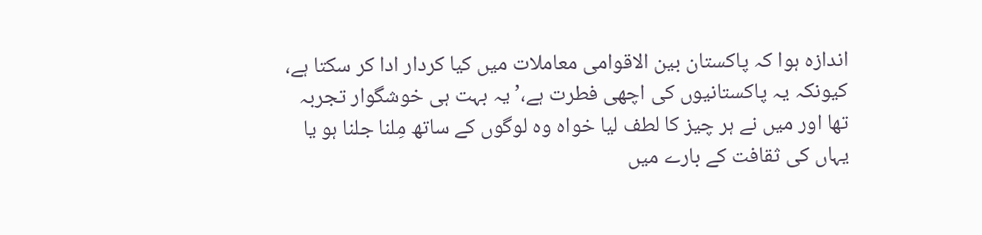اندازہ ہوا کہ پاکستان بین الاقوامی معاملات میں کیا کردار ادا کر سکتا ہے، کیونکہ یہ پاکستانیوں کی اچھی فطرت ہے،’یہ بہت ہی خوشگوار تجربہ تھا اور میں نے ہر چیز کا لطف لیا خواہ وہ لوگوں کے ساتھ مِلنا جلنا ہو یا یہاں کی ثقافت کے بارے میں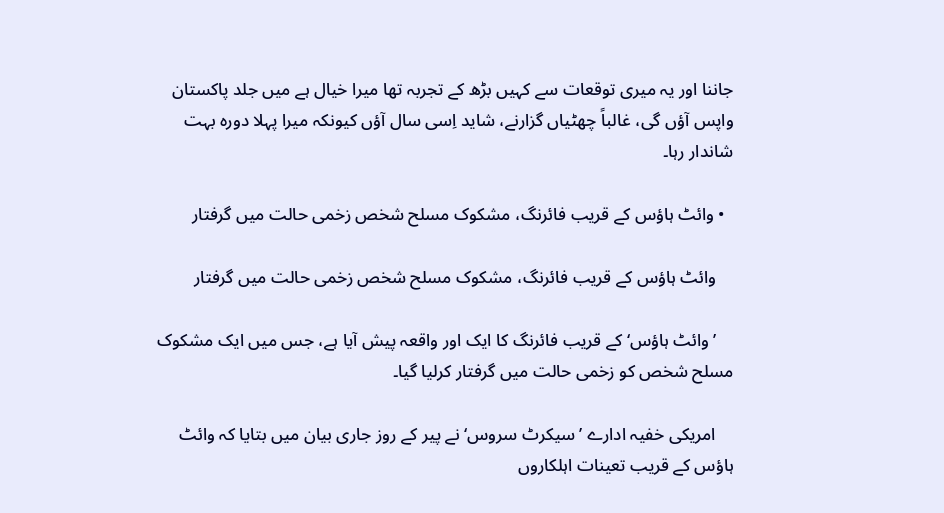جاننا اور یہ میری توقعات سے کہیں بڑھ کے تجربہ تھا میرا خیال ہے میں جلد پاکستان واپس آؤں گی، غالباً چھٹیاں گزارنے، شاید اِسی سال آؤں کیونکہ میرا پہلا دورہ بہت شاندار رہا۔

  • وائٹ ہاؤس کے قریب فائرنگ، مشکوک مسلح شخص زخمی حالت میں گرفتار

    وائٹ ہاؤس کے قریب فائرنگ، مشکوک مسلح شخص زخمی حالت میں گرفتار

    ’وائٹ ہاؤس‘ کے قریب فائرنگ کا ایک اور واقعہ پیش آیا ہے، جس میں ایک مشکوک مسلح شخص کو زخمی حالت میں گرفتار کرلیا گیا۔

    امریکی خفیہ ادارے ’سیکرٹ سروس‘ نے پیر کے روز جاری بیان میں بتایا کہ وائٹ ہاؤس کے قریب تعینات اہلکاروں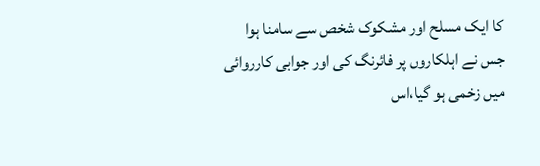کا ایک مسلح اور مشکوک شخص سے سامنا ہوا جس نے اہلکاروں پر فائرنگ کی اور جوابی کارروائی میں زخمی ہو گیا،اس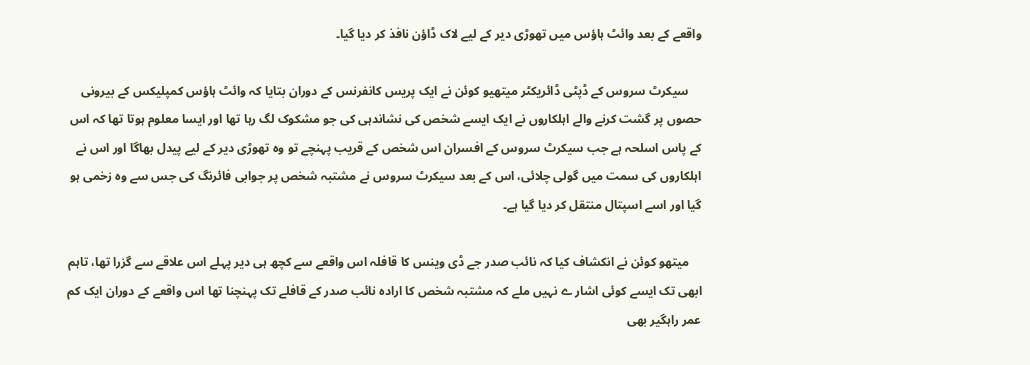واقعے کے بعد وائٹ ہاؤس میں تھوڑی دیر کے لیے لاک ڈاؤن نافذ کر دیا گیا۔

    سیکرٹ سروس کے ڈپٹی ڈائریکٹر میتھیو کوئن نے ایک پریس کانفرنس کے دوران بتایا کہ وائٹ ہاؤس کمپلیکس کے بیرونی حصوں پر گشت کرنے والے اہلکاروں نے ایک ایسے شخص کی نشاندہی کی جو مشکوک لگ رہا تھا اور ایسا معلوم ہوتا تھا کہ اس کے پاس اسلحہ ہے جب سیکرٹ سروس کے افسران اس شخص کے قریب پہنچے تو وہ تھوڑی دیر کے لیے پیدل بھاگا اور اس نے اہلکاروں کی سمت میں گولی چلائی، اس کے بعد سیکرٹ سروس نے مشتبہ شخص پر جوابی فائرنگ کی جس سے وہ زخمی ہو گیا اور اسے اسپتال منتقل کر دیا گیا ہے۔

    میتھو کوئن نے انکشاف کیا کہ نائب صدر جے ڈی وینس کا قافلہ اس واقعے سے کچھ ہی دیر پہلے اس علاقے سے گزرا تھا، تاہم ابھی تک ایسے کوئی اشار ے نہیں ملے کہ مشتبہ شخص کا ارادہ نائب صدر کے قافلے تک پہنچنا تھا اس واقعے کے دوران ایک کم عمر راہگیر بھی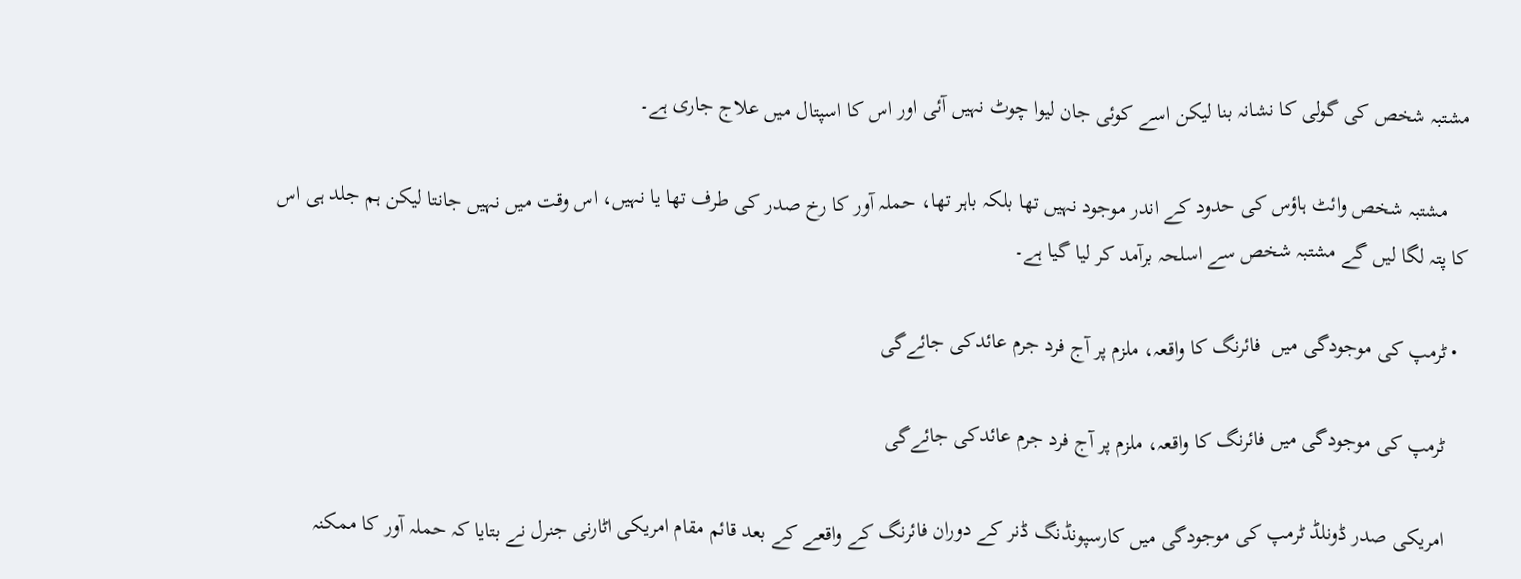مشتبہ شخص کی گولی کا نشانہ بنا لیکن اسے کوئی جان لیوا چوٹ نہیں آئی اور اس کا اسپتال میں علاج جاری ہے۔

    مشتبہ شخص وائٹ ہاؤس کی حدود کے اندر موجود نہیں تھا بلکہ باہر تھا، حملہ آور کا رخ صدر کی طرف تھا یا نہیں، اس وقت میں نہیں جانتا لیکن ہم جلد ہی اس کا پتہ لگا لیں گے مشتبہ شخص سے اسلحہ برآمد کر لیا گیا ہے۔

  • ٹرمپ کی موجودگی میں  فائرنگ کا واقعہ، ملزم پر آج فرد جرم عائدکی جائےگی

    ٹرمپ کی موجودگی میں فائرنگ کا واقعہ، ملزم پر آج فرد جرم عائدکی جائےگی

    امریکی صدر ڈونلڈ ٹرمپ کی موجودگی میں کارسپونڈنگ ڈنر کے دوران فائرنگ کے واقعے کے بعد قائم مقام امریکی اٹارنی جنرل نے بتایا کہ حملہ آور کا ممکنہ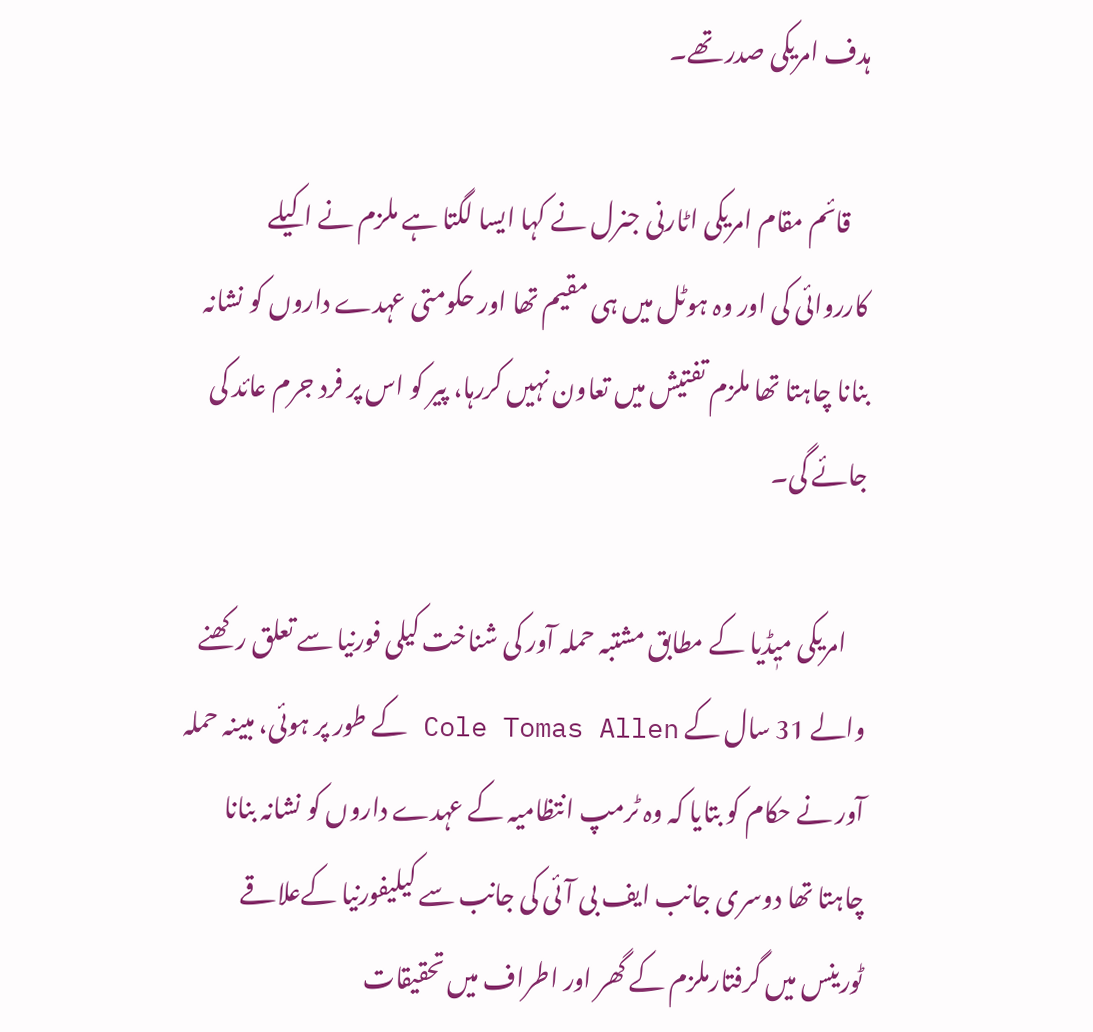ہدف امریکی صدر تھے۔

    قائم مقام امریکی اٹارنی جنرل نے کہا ایسا لگتا ہے ملزم نے اکیلے کارروائی کی اور وہ ہوٹل میں ہی مقیم تھا اور حکومتی عہدے داروں کو نشانہ بنانا چاہتا تھا ملزم تفتیش میں تعاون نہیں کررہا، پیر کو اس پر فرد جرم عائد کی جائے گی۔

    امریکی میٖڈیا کے مطابق مشتبہ حملہ آور کی شناخت کیلی فورنیا سے تعلق رکھنے والے 31 سال کے Cole Tomas Allen کے طور پر ہوئی، مبینہ حملہ آور نے حکام کو بتایا کہ وہ ٹرمپ انتظامیہ کے عہدے داروں کو نشانہ بنانا چاہتا تھا دوسری جانب ایف بی آئی کی جانب سے کیلیفورنیا کےعلاقے ٹورینس میں گرفتارملزم کے گھر اور اطراف میں تحقیقات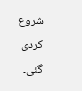شروع کردی گئی۔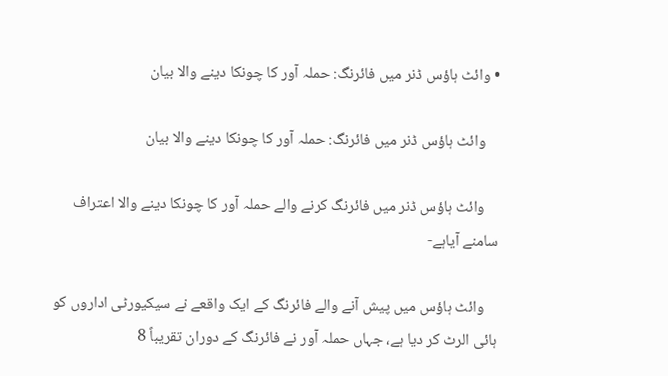• وائٹ ہاؤس ڈنر میں فائرنگ: حملہ آور کا چونکا دینے والا بیان

    وائٹ ہاؤس ڈنر میں فائرنگ: حملہ آور کا چونکا دینے والا بیان

    وائٹ ہاؤس ڈنر میں فائرنگ کرنے والے حملہ آور کا چونکا دینے والا اعتراف سامنے آیاہے-

    وائٹ ہاؤس میں پیش آنے والے فائرنگ کے ایک واقعے نے سیکیورٹی اداروں کو ہائی الرٹ کر دیا ہے، جہاں حملہ آور نے فائرنگ کے دوران تقریباً 8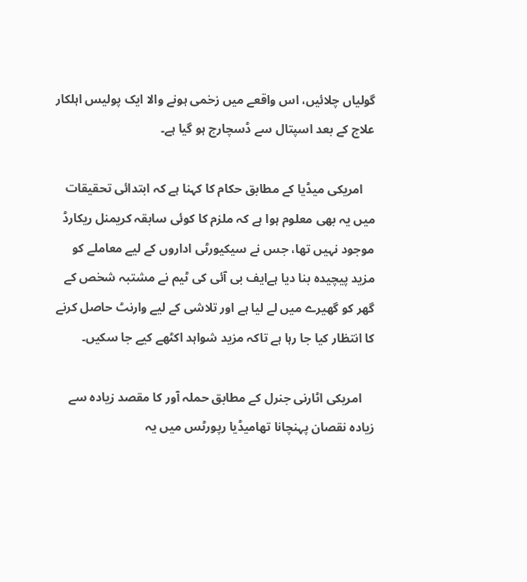گولیاں چلائیں، اس واقعے میں زخمی ہونے والا ایک پولیس اہلکار علاج کے بعد اسپتال سے ڈسچارج ہو گیا ہے۔

    امریکی میڈیا کے مطابق حکام کا کہنا ہے کہ ابتدائی تحقیقات میں یہ بھی معلوم ہوا ہے کہ ملزم کا کوئی سابقہ کریمنل ریکارڈ موجود نہیں تھا، جس نے سیکیورٹی اداروں کے لیے معاملے کو مزید پیچیدہ بنا دیا ہےایف بی آئی کی ٹیم نے مشتبہ شخص کے گھر کو گھیرے میں لے لیا ہے اور تلاشی کے لیے وارنٹ حاصل کرنے کا انتظار کیا جا رہا ہے تاکہ مزید شواہد اکٹھے کیے جا سکیں۔

    امریکی اٹارنی جنرل کے مطابق حملہ آور کا مقصد زیادہ سے زیادہ نقصان پہنچانا تھامیڈیا رپورٹس میں یہ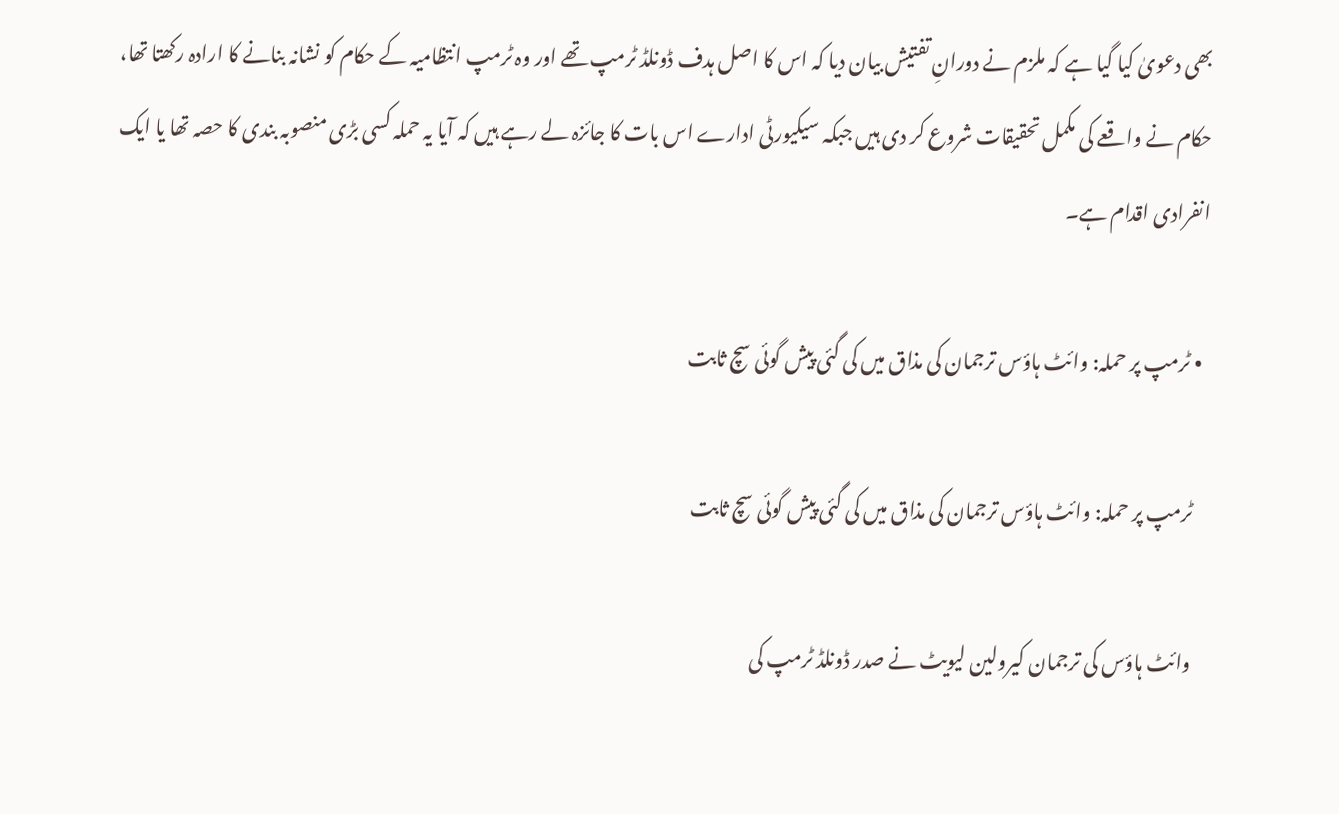بھی دعویٰ کیا گیا ہے کہ ملزم نے دورانِ تفتیش بیان دیا کہ اس کا اصل ہدف ڈونلڈ ٹرمپ تھے اور وہ ٹرمپ انتظامیہ کے حکام کو نشانہ بنانے کا ارادہ رکھتا تھا، حکام نے واقعے کی مکمل تحقیقات شروع کر دی ہیں جبکہ سیکیورٹی ادارے اس بات کا جائزہ لے رہے ہیں کہ آیا یہ حملہ کسی بڑی منصوبہ بندی کا حصہ تھا یا ایک انفرادی اقدام ہے۔

  • ٹرمپ پر حملہ: وائٹ ہاؤس ترجمان کی مذاق میں کی گئی پیش گوئی سچ ثابت

    ٹرمپ پر حملہ: وائٹ ہاؤس ترجمان کی مذاق میں کی گئی پیش گوئی سچ ثابت

    وائٹ ہاؤس کی ترجمان کیرولین لیویٹ نے صدر ڈونلڈ ٹرمپ کی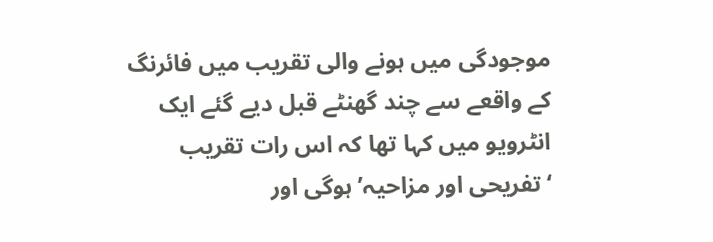موجودگی میں ہونے والی تقریب میں فائرنگ کے واقعے سے چند گھنٹے قبل دیے گئے ایک انٹرویو میں کہا تھا کہ اس رات تقریب ‘تفریحی اور مزاحیہ’ ہوگی اور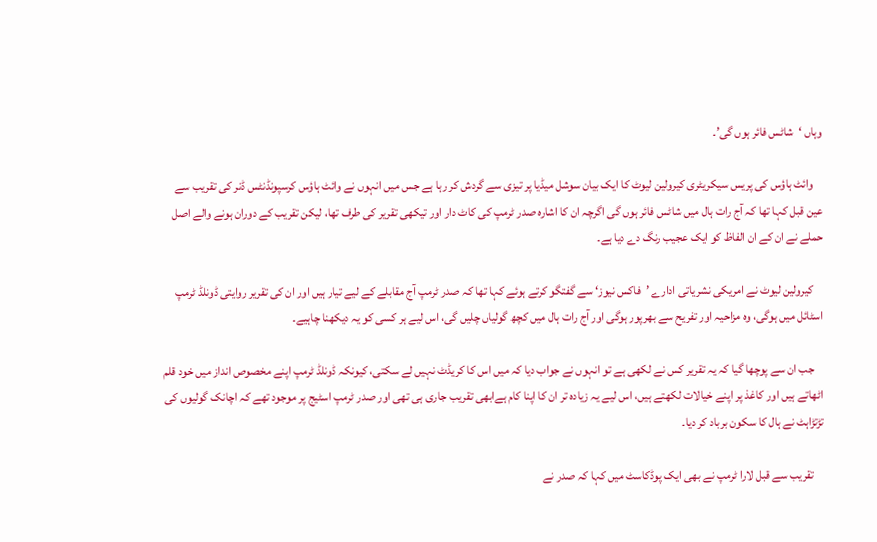وہاں ‘شاٹس فائر ہوں گی’۔

    وائٹ ہاؤس کی پریس سیکریٹری کیرولین لیوٹ کا ایک بیان سوشل میڈیا پر تیزی سے گردش کر رہا ہے جس میں انہوں نے وائٹ ہاؤس کرسپونڈنٹس ڈنر کی تقریب سے عین قبل کہا تھا کہ آج رات ہال میں شاٹس فائر ہوں گی اگرچہ ان کا اشارہ صدر ٹرمپ کی کاٹ دار اور تیکھی تقریر کی طرف تھا، لیکن تقریب کے دوران ہونے والے اصل حملے نے ان کے ان الفاظ کو ایک عجیب رنگ دے دیا ہے۔

    کیرولین لیوٹ نے امریکی نشریاتی ادارے ’فاکس نیوز‘ سے گفتگو کرتے ہوئے کہا تھا کہ صدر ٹرمپ آج مقابلے کے لیے تیار ہیں اور ان کی تقریر روایتی ڈونلڈ ٹرمپ اسٹائل میں ہوگی، وہ مزاحیہ اور تفریح سے بھرپور ہوگی اور آج رات ہال میں کچھ گولیاں چلیں گی، اس لیے ہر کسی کو یہ دیکھنا چاہیے۔

    جب ان سے پوچھا گیا کہ یہ تقریر کس نے لکھی ہے تو انہوں نے جواب دیا کہ میں اس کا کریڈٹ نہیں لے سکتی، کیونکہ ڈونلڈ ٹرمپ اپنے مخصوص انداز میں خود قلم اٹھاتے ہیں اور کاغذ پر اپنے خیالات لکھتے ہیں، اس لیے یہ زیادہ تر ان کا اپنا کام ہےابھی تقریب جاری ہی تھی اور صدر ٹرمپ اسٹیج پر موجود تھے کہ اچانک گولیوں کی تڑتڑاہٹ نے ہال کا سکون برباد کر دیا۔

    تقریب سے قبل لارا ٹرمپ نے بھی ایک پوڈکاسٹ میں کہا کہ صدر نے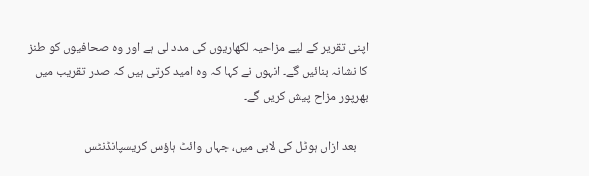اپنی تقریر کے لیے مزاحیہ لکھاریوں کی مدد لی ہے اور وہ صحافیوں کو طنز کا نشانہ بنائیں گے۔ انہوں نے کہا کہ وہ امید کرتی ہیں کہ صدر تقریب میں بھرپور مزاح پیش کریں گے۔

    بعد ازاں ہوٹل کی لابی میں، جہاں وائٹ ہاؤس کریسپانڈنٹس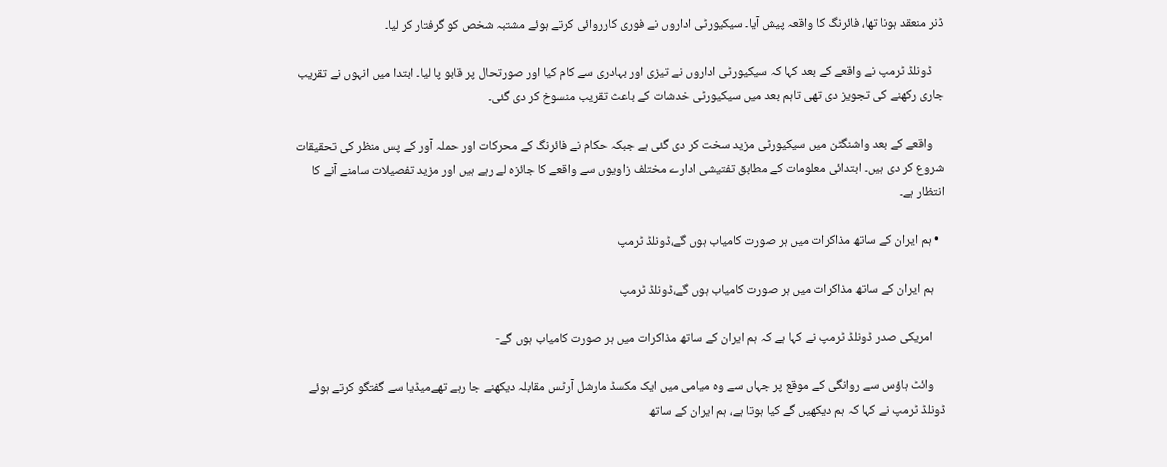ڈنر منعقد ہونا تھا، فائرنگ کا واقعہ پیش آیا۔ سیکیورٹی اداروں نے فوری کارروائی کرتے ہوئے مشتبہ شخص کو گرفتار کر لیا۔

    ڈونلڈ ٹرمپ نے واقعے کے بعد کہا کہ سیکیورٹی اداروں نے تیزی اور بہادری سے کام کیا اور صورتحال پر قابو پا لیا۔ ابتدا میں انہوں نے تقریب جاری رکھنے کی تجویز دی تھی تاہم بعد میں سیکیورٹی خدشات کے باعث تقریب منسوخ کر دی گئی۔

    واقعے کے بعد واشنگٹن میں سیکیورٹی مزید سخت کر دی گئی ہے جبکہ حکام نے فائرنگ کے محرکات اور حملہ آور کے پس منظر کی تحقیقات شروع کر دی ہیں۔ ابتدائی معلومات کے مطابق تفتیشی ادارے مختلف زاویوں سے واقعے کا جائزہ لے رہے ہیں اور مزید تفصیلات سامنے آنے کا انتظار ہے۔

  • ہم ایران کے ساتھ مذاکرات میں ہر صورت کامیاب ہوں گے،ڈونلڈ ٹرمپ

    ہم ایران کے ساتھ مذاکرات میں ہر صورت کامیاب ہوں گے،ڈونلڈ ٹرمپ

    امریکی صدر ڈونلڈ ٹرمپ نے کہا ہے کہ ہم ایران کے ساتھ مذاکرات میں ہر صورت کامیاب ہوں گے-

    وائٹ ہاؤس سے روانگی کے موقع پر جہاں سے وہ میامی میں ایک مکسڈ مارشل آرٹس مقابلہ دیکھنے جا رہے تھےمیڈیا سے گفتگو کرتے ہوئے ڈونلڈ ٹرمپ نے کہا کہ ہم دیکھیں گے کیا ہوتا ہے، ہم ایران کے ساتھ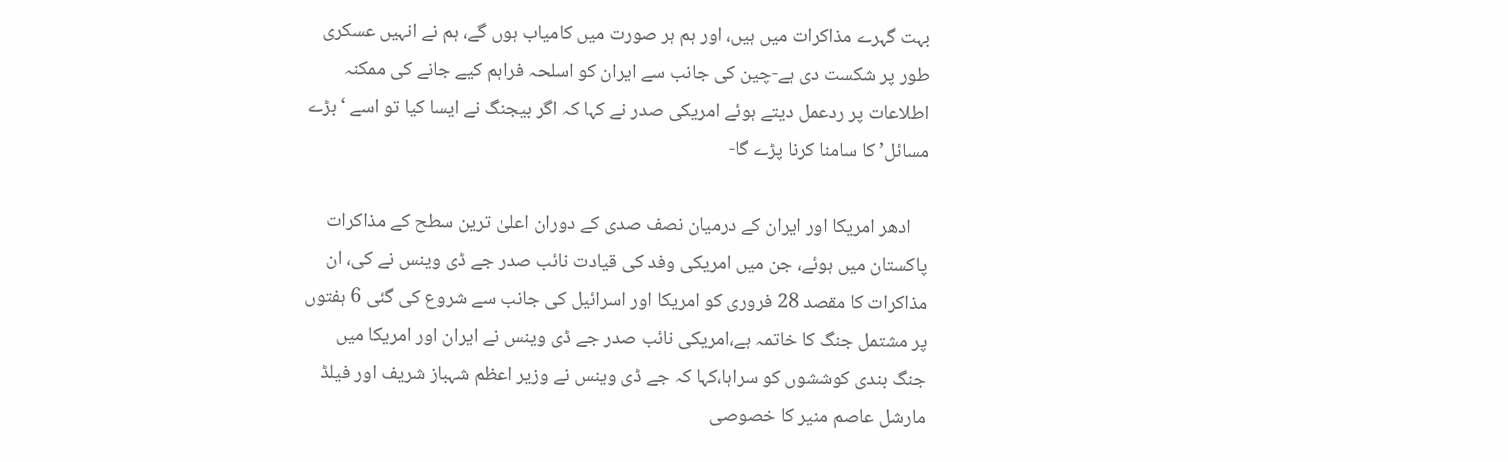بہت گہرے مذاکرات میں ہیں، اور ہم ہر صورت میں کامیاب ہوں گے، ہم نے انہیں عسکری طور پر شکست دی ہے-چین کی جانب سے ایران کو اسلحہ فراہم کیے جانے کی ممکنہ اطلاعات پر ردعمل دیتے ہوئے امریکی صدر نے کہا کہ اگر بیجنگ نے ایسا کیا تو اسے ‘بڑے مسائل’ کا سامنا کرنا پڑے گا-

    ادھر امریکا اور ایران کے درمیان نصف صدی کے دوران اعلیٰ ترین سطح کے مذاکرات پاکستان میں ہوئے، جن میں امریکی وفد کی قیادت نائب صدر جے ڈی وینس نے کی، ان مذاکرات کا مقصد 28 فروری کو امریکا اور اسرائیل کی جانب سے شروع کی گئی 6 ہفتوں پر مشتمل جنگ کا خاتمہ ہے،امریکی نائب صدر جے ڈی وینس نے ایران اور امریکا میں جنگ بندی کوششوں کو سراہا،کہا کہ جے ڈی وینس نے وزیر اعظم شہباز شریف اور فیلڈ مارشل عاصم منیر کا خصوصی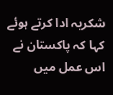شکریہ ادا کرتے ہوئے کہا کہ پاکستان نے اس عمل میں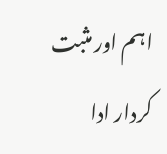اہم اور مثبت کردار ادا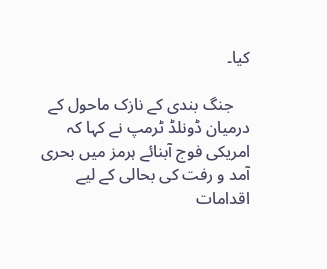کیا۔

    جنگ بندی کے نازک ماحول کے درمیان ڈونلڈ ٹرمپ نے کہا کہ امریکی فوج آبنائے ہرمز میں بحری آمد و رفت کی بحالی کے لیے اقدامات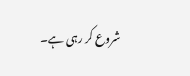شروع کر رہی ہے۔